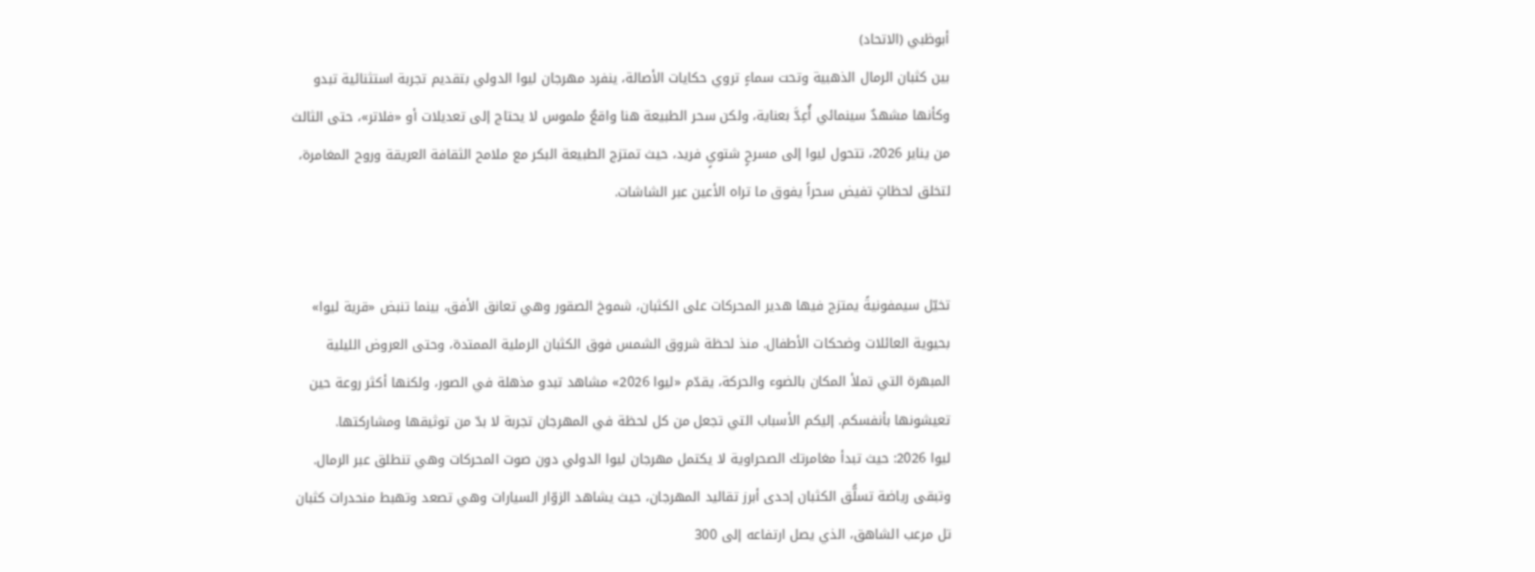أبوظبي (الاتحاد)
بين كثبان الرمال الذهبية وتحت سماءٍ تروي حكايات الأصالة، ينفرد مهرجان ليوا الدولي بتقديم تجربة استثنائية تبدو وكأنها مشهدٌ سينمائي أُعِدَّ بعناية، ولكن سحر الطبيعة هنا واقعٌ ملموس لا يحتاج إلى تعديلات أو «فلاتر»، حتى الثالث من يناير 2026، تتحول ليوا إلى مسرحٍ شتويٍ فريد، حيث تمتزج الطبيعة البكر مع ملامح الثقافة العريقة وروح المغامرة، لتخلق لحظاتٍ تفيض سحراً يفوق ما تراه الأعين عبر الشاشات.


تخيّل سيمفونيةً يمتزج فيها هدير المحركات على الكثبان، شموخ الصقور وهي تعانق الأفق، بينما تنبض «قرية ليوا» بحيوية العائلات وضحكات الأطفال. منذ لحظة شروق الشمس فوق الكثبان الرملية الممتدة، وحتى العروض الليلية المبهرة التي تملأ المكان بالضوء والحركة، يقدّم «ليوا 2026» مشاهد تبدو مذهلة في الصور، ولكنها أكثر روعة حين تعيشونها بأنفسكم. إليكم الأسباب التي تجعل من كل لحظة في المهرجان تجربة لا بدّ من توثيقها ومشاركتها.
ليوا 2026: حيث تبدأ مغامرتك الصحراوية لا يكتمل مهرجان ليوا الدولي دون صوت المحركات وهي تنطلق عبر الرمال. وتبقى رياضة تسلُّق الكثبان إحدى أبرز تقاليد المهرجان، حيث يشاهد الزوّار السيارات وهي تصعد وتهبط منحدرات كثبان تل مرعب الشاهق، الذي يصل ارتفاعه إلى 300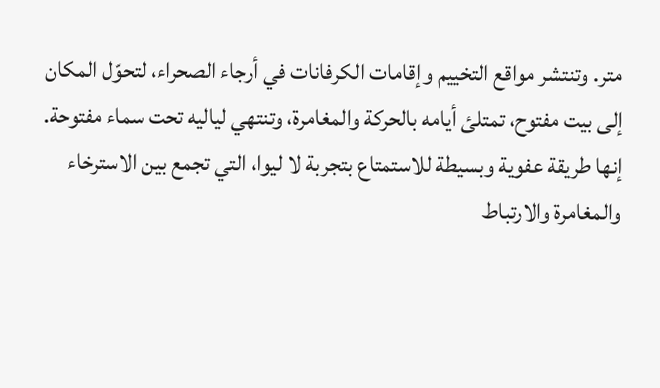متر. وتنتشر مواقع التخييم وإقامات الكرفانات في أرجاء الصحراء، لتحوّل المكان إلى بيت مفتوح، تمتلئ أيامه بالحركة والمغامرة، وتنتهي لياليه تحت سماء مفتوحة. إنها طريقة عفوية وبسيطة للاستمتاع بتجربة لا ليوا، التي تجمع بين الاسترخاء والمغامرة والارتباط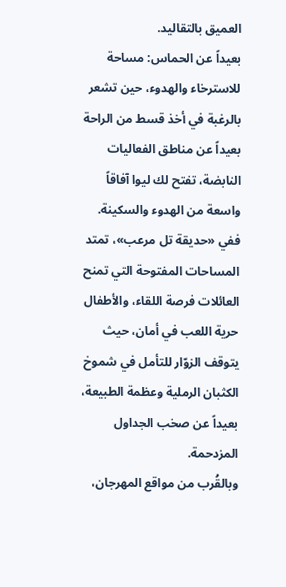العميق بالتقاليد.
بعيداً عن الحماس: مساحة للاسترخاء والهدوء، حين تشعر بالرغبة في أخذ قسط من الراحة بعيداً عن مناطق الفعاليات النابضة، تفتح لك ليوا آفاقاً واسعة من الهدوء والسكينة. ففي «حديقة تل مرعب»، تمتد المساحات المفتوحة التي تمنح العائلات فرصة اللقاء، والأطفال حرية اللعب في أمان، حيث يتوقف الزوّار للتأمل في شموخ الكثبان الرملية وعظمة الطبيعة، بعيداً عن صخب الجداول المزدحمة.
وبالقُرب من مواقع المهرجان،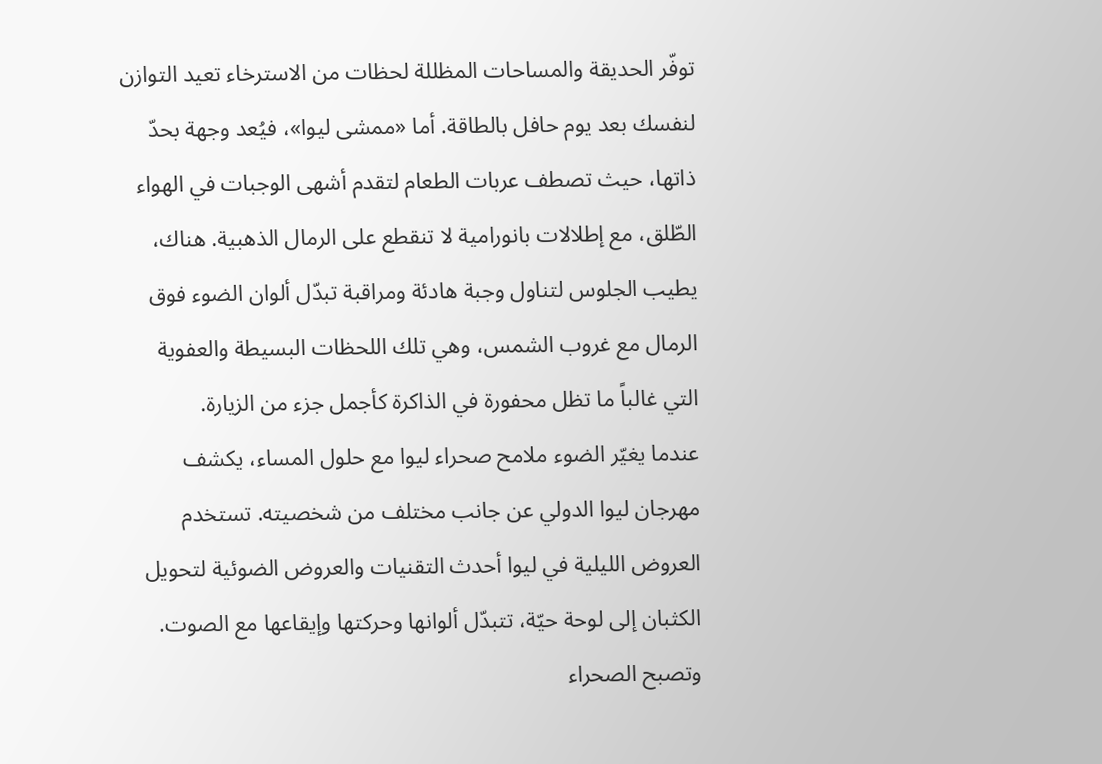توفّر الحديقة والمساحات المظللة لحظات من الاسترخاء تعيد التوازن لنفسك بعد يوم حافل بالطاقة. أما «ممشى ليوا»، فيُعد وجهة بحدّ ذاتها، حيث تصطف عربات الطعام لتقدم أشهى الوجبات في الهواء الطّلق، مع إطلالات بانورامية لا تنقطع على الرمال الذهبية. هناك، يطيب الجلوس لتناول وجبة هادئة ومراقبة تبدّل ألوان الضوء فوق الرمال مع غروب الشمس، وهي تلك اللحظات البسيطة والعفوية التي غالباً ما تظل محفورة في الذاكرة كأجمل جزء من الزيارة.
عندما يغيّر الضوء ملامح صحراء ليوا مع حلول المساء، يكشف مهرجان ليوا الدولي عن جانب مختلف من شخصيته. تستخدم العروض الليلية في ليوا أحدث التقنيات والعروض الضوئية لتحويل الكثبان إلى لوحة حيّة، تتبدّل ألوانها وحركتها وإيقاعها مع الصوت. وتصبح الصحراء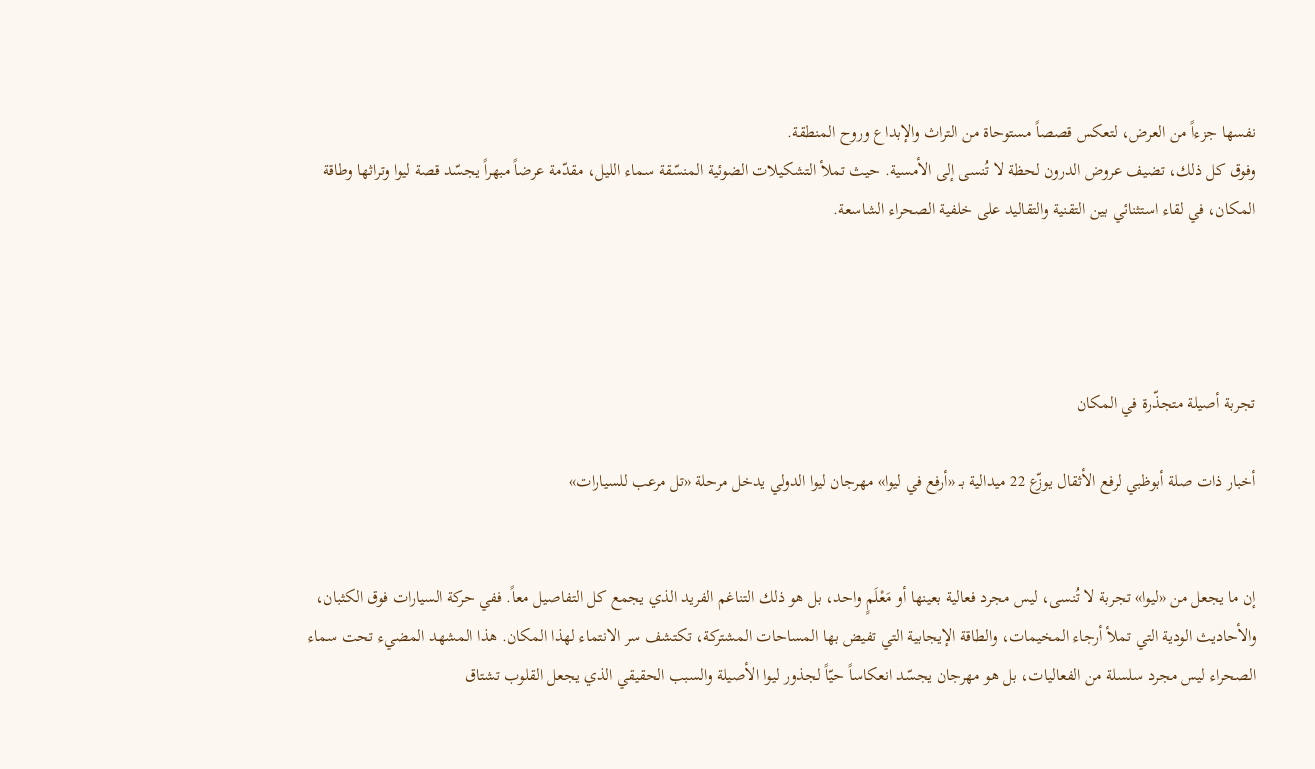نفسها جزءاً من العرض، لتعكس قصصاً مستوحاة من التراث والإبداع وروح المنطقة.
وفوق كل ذلك، تضيف عروض الدرون لحظة لا تُنسى إلى الأمسية. حيث تملأ التشكيلات الضوئية المنسّقة سماء الليل، مقدّمة عرضاً مبهراً يجسّد قصة ليوا وتراثها وطاقة المكان، في لقاء استثنائي بين التقنية والتقاليد على خلفية الصحراء الشاسعة.




تجربة أصيلة متجذّرة في المكان

أخبار ذات صلة أبوظبي لرفع الأثقال يوزّع 22 ميدالية بـ «أرفع في ليوا» مهرجان ليوا الدولي يدخل مرحلة «تل مرعب للسيارات»


إن ما يجعل من «ليوا» تجربة لا تُنسى، ليس مجرد فعالية بعينها أو مَعْلَمٍ واحد، بل هو ذلك التناغم الفريد الذي يجمع كل التفاصيل معاً. ففي حركة السيارات فوق الكثبان، والأحاديث الودية التي تملأ أرجاء المخيمات، والطاقة الإيجابية التي تفيض بها المساحات المشتركة، تكتشف سر الانتماء لهذا المكان. هذا المشهد المضيء تحت سماء الصحراء ليس مجرد سلسلة من الفعاليات، بل هو مهرجان يجسّد انعكاساً حيّاً لجذور ليوا الأصيلة والسبب الحقيقي الذي يجعل القلوب تشتاق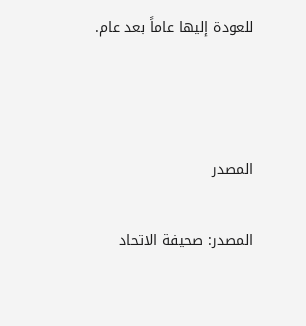للعودة إليها عاماً بعد عام.



المصدر

المصدر: صحيفة الاتحاد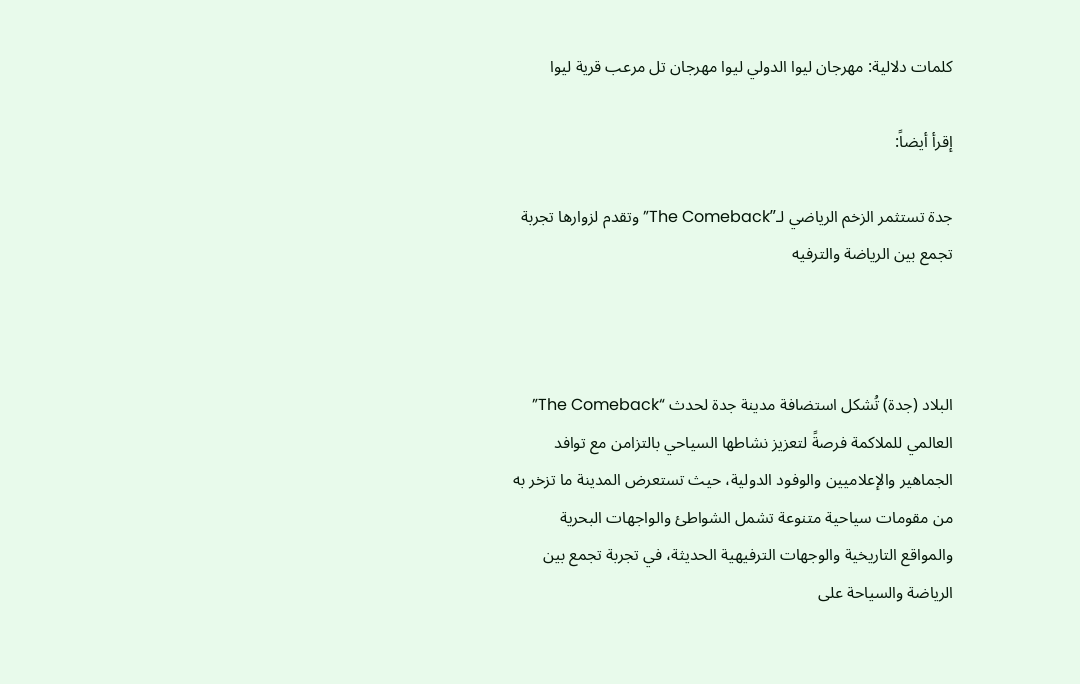كلمات دلالية: مهرجان ليوا الدولي ليوا مهرجان تل مرعب قرية ليوا

إقرأ أيضاً:

جدة تستثمر الزخم الرياضي لـ”The Comeback” وتقدم لزوارها تجربة تجمع بين الرياضة والترفيه



البلاد (جدة) تُشكل استضافة مدينة جدة لحدث “The Comeback” العالمي للملاكمة فرصةً لتعزيز نشاطها السياحي بالتزامن مع توافد الجماهير والإعلاميين والوفود الدولية، حيث تستعرض المدينة ما تزخر به من مقومات سياحية متنوعة تشمل الشواطئ والواجهات البحرية والمواقع التاريخية والوجهات الترفيهية الحديثة، في تجربة تجمع بين الرياضة والسياحة على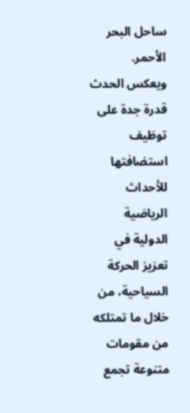ساحل البحر الأحمر.
ويعكس الحدث قدرة جدة على توظيف استضافتها للأحداث الرياضية الدولية في تعزيز الحركة السياحية، من خلال ما تمتلكه من مقومات متنوعة تجمع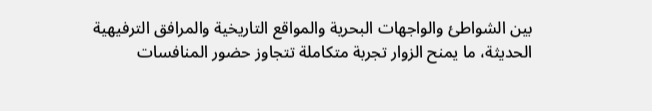بين الشواطئ والواجهات البحرية والمواقع التاريخية والمرافق الترفيهية الحديثة، ما يمنح الزوار تجربة متكاملة تتجاوز حضور المنافسات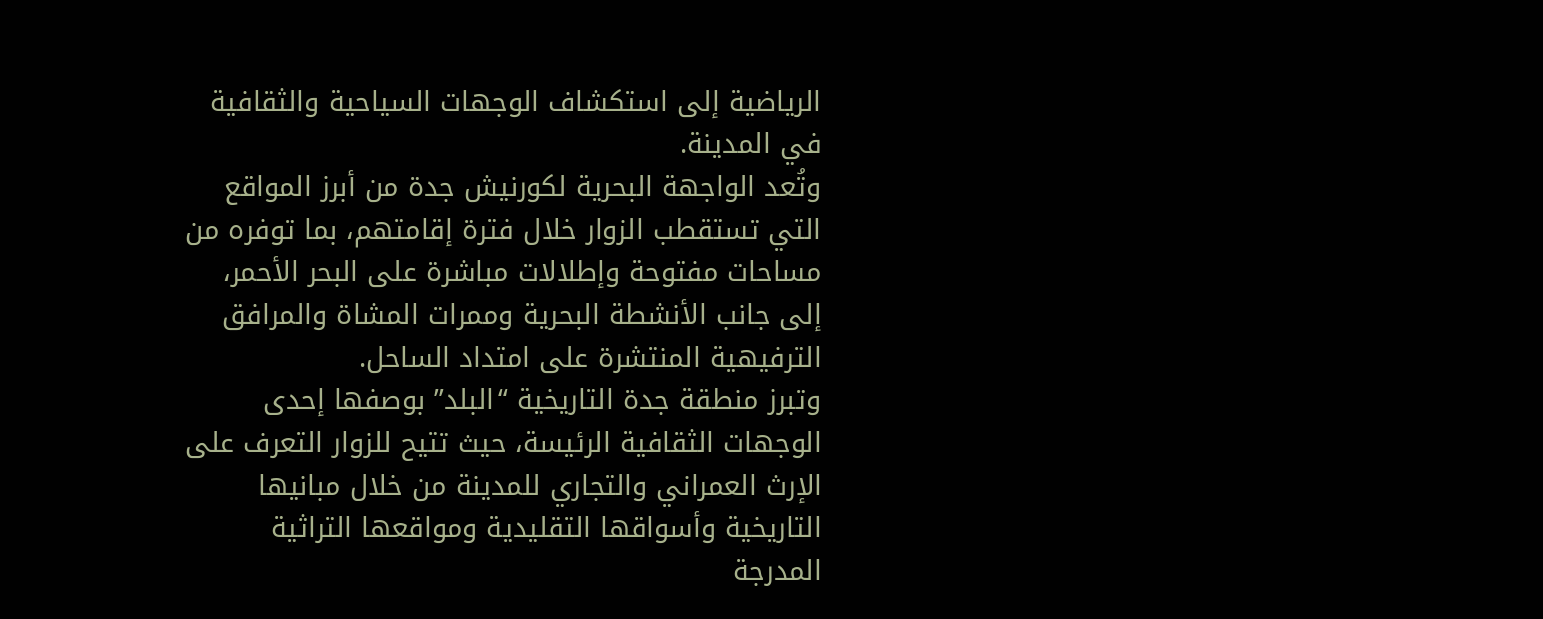الرياضية إلى استكشاف الوجهات السياحية والثقافية في المدينة.
وتُعد الواجهة البحرية لكورنيش جدة من أبرز المواقع التي تستقطب الزوار خلال فترة إقامتهم، بما توفره من مساحات مفتوحة وإطلالات مباشرة على البحر الأحمر، إلى جانب الأنشطة البحرية وممرات المشاة والمرافق الترفيهية المنتشرة على امتداد الساحل.
وتبرز منطقة جدة التاريخية “البلد” بوصفها إحدى الوجهات الثقافية الرئيسة، حيث تتيح للزوار التعرف على الإرث العمراني والتجاري للمدينة من خلال مبانيها التاريخية وأسواقها التقليدية ومواقعها التراثية المدرجة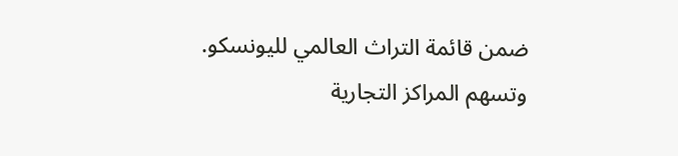ضمن قائمة التراث العالمي لليونسكو.
وتسهم المراكز التجارية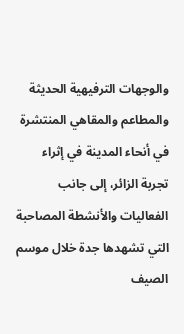والوجهات الترفيهية الحديثة والمطاعم والمقاهي المنتشرة في أنحاء المدينة في إثراء تجربة الزائر، إلى جانب الفعاليات والأنشطة المصاحبة التي تشهدها جدة خلال موسم الصيف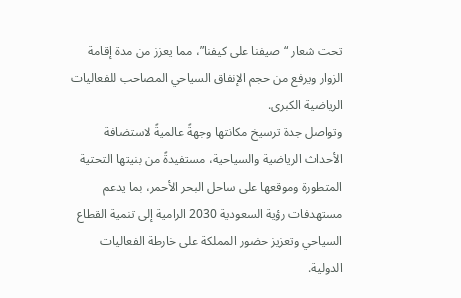تحت شعار “صيفنا على كيفنا”، مما يعزز من مدة إقامة الزوار ويرفع من حجم الإنفاق السياحي المصاحب للفعاليات الرياضية الكبرى.
وتواصل جدة ترسيخ مكانتها وجهةً عالميةً لاستضافة الأحداث الرياضية والسياحية، مستفيدةً من بنيتها التحتية المتطورة وموقعها على ساحل البحر الأحمر، بما يدعم مستهدفات رؤية السعودية 2030 الرامية إلى تنمية القطاع السياحي وتعزيز حضور المملكة على خارطة الفعاليات الدولية.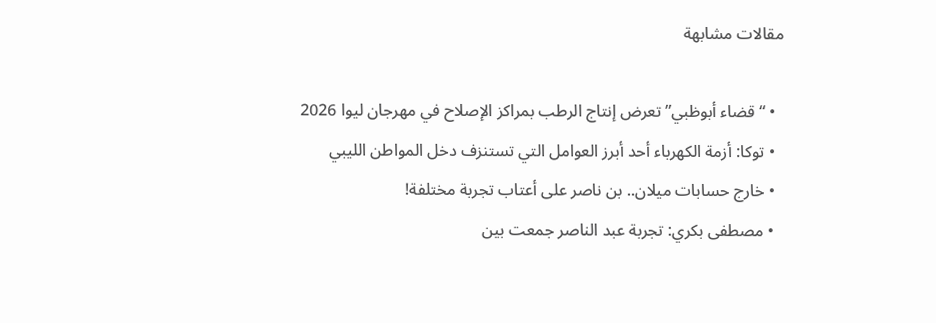مقالات مشابهة

  • “قضاء أبوظبي” تعرض إنتاج الرطب بمراكز الإصلاح في مهرجان ليوا 2026
  • توكا: أزمة الكهرباء أحد أبرز العوامل التي تستنزف دخل المواطن الليبي
  • خارج حسابات ميلان.. بن ناصر على أعتاب تجربة مختلفة!
  • مصطفى بكري: تجربة عبد الناصر جمعت بين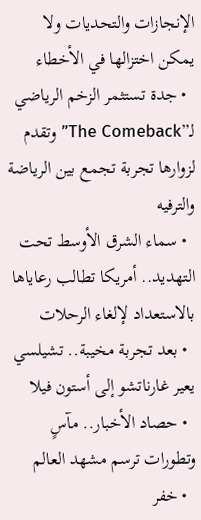الإنجازات والتحديات ولا يمكن اختزالها في الأخطاء
  • جدة تستثمر الزخم الرياضي لـ”The Comeback” وتقدم لزوارها تجربة تجمع بين الرياضة والترفيه
  • سماء الشرق الأوسط تحت التهديد.. أمريكا تطالب رعاياها بالاستعداد لإلغاء الرحلات
  • بعد تجربة مخيبة.. تشيلسي يعير غارناتشو إلى أستون فيلا
  • حصاد الأخبار.. مآسٍ وتطورات ترسم مشهد العالم
  • خفر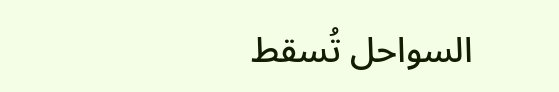السواحل تُسقط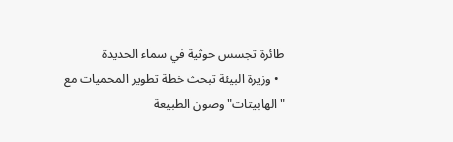طائرة تجسس حوثية في سماء الحديدة
  • وزيرة البيئة تبحث خطة تطوير المحميات مع "الهابيتات" وصون الطبيعة